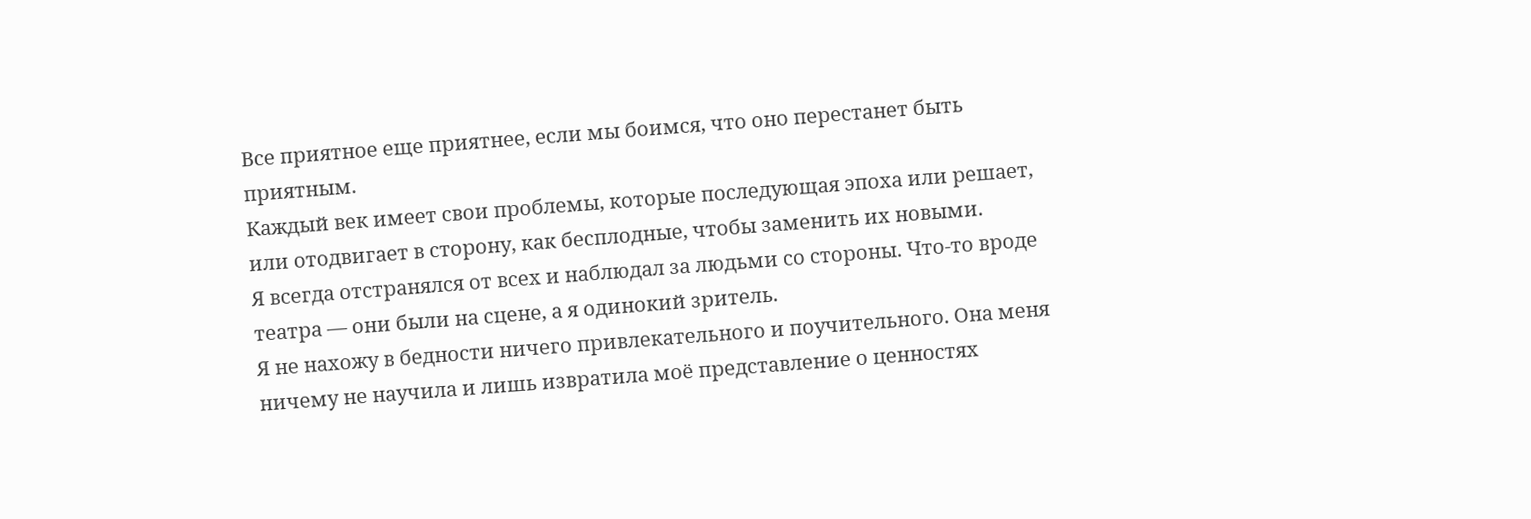Все приятное еще приятнее, если мы боимся, что оно перестанет быть приятным.
Каждый век имеет свои проблемы, которые последующая эпоха или решает, или отодвигает в сторону, как бесплодные, чтобы заменить их новыми.
Я всегда отстранялся от всех и наблюдал за людьми со стороны. Что-то вроде театра — они были на сцене, а я одинокий зритель.
Я не нахожу в бедности ничего привлекательного и поучительного. Она меня ничему не научила и лишь извратила моё представление о ценностях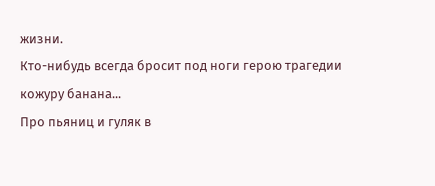жизни.
Кто-нибудь всегда бросит под ноги герою трагедии кожуру банана...
Про пьяниц и гуляк в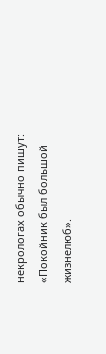некрологах обычно пишут: «Покойник был большой жизнелюб».